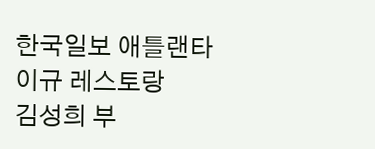한국일보 애틀랜타
이규 레스토랑
김성희 부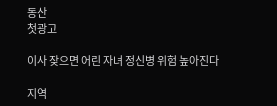동산
첫광고

이사 잦으면 어린 자녀 정신병 위험 높아진다

지역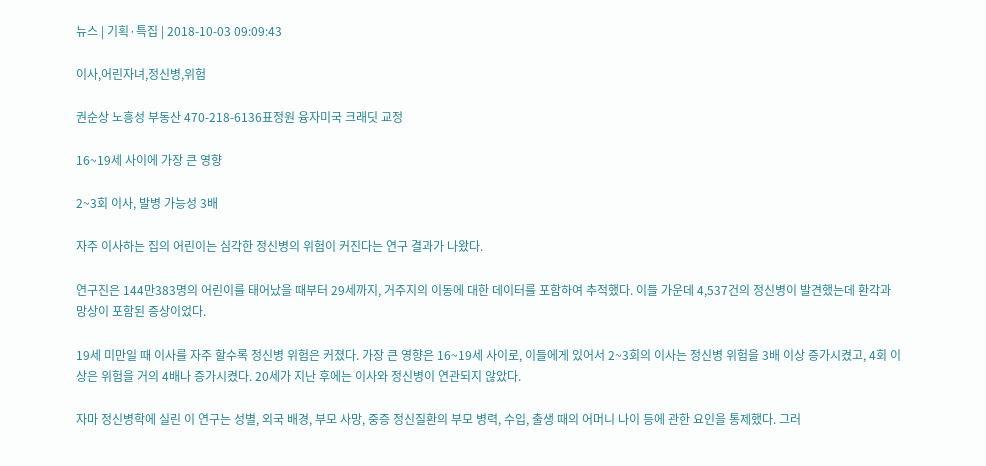뉴스 | 기획·특집 | 2018-10-03 09:09:43

이사,어린자녀,정신병,위험

권순상 노흥성 부동산 470-218-6136표정원 융자미국 크래딧 교정

16~19세 사이에 가장 큰 영향

2~3회 이사, 발병 가능성 3배

자주 이사하는 집의 어린이는 심각한 정신병의 위험이 커진다는 연구 결과가 나왔다.

연구진은 144만383명의 어린이를 태어났을 때부터 29세까지, 거주지의 이동에 대한 데이터를 포함하여 추적했다. 이들 가운데 4,537건의 정신병이 발견했는데 환각과 망상이 포함된 증상이었다.

19세 미만일 때 이사를 자주 할수록 정신병 위험은 커졌다. 가장 큰 영향은 16~19세 사이로, 이들에게 있어서 2~3회의 이사는 정신병 위험을 3배 이상 증가시켰고, 4회 이상은 위험을 거의 4배나 증가시켰다. 20세가 지난 후에는 이사와 정신병이 연관되지 않았다.

자마 정신병학에 실린 이 연구는 성별, 외국 배경, 부모 사망, 중증 정신질환의 부모 병력, 수입, 출생 때의 어머니 나이 등에 관한 요인을 통제했다. 그러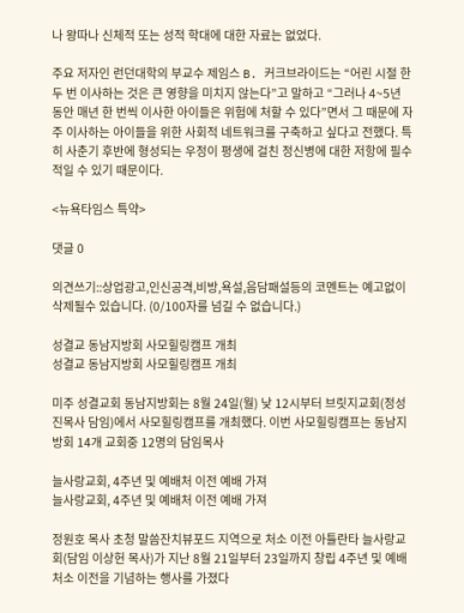나 왕따나 신체적 또는 성적 학대에 대한 자료는 없었다.

주요 저자인 런던대학의 부교수 제임스 B. 커크브라이드는 “어린 시절 한두 번 이사하는 것은 큰 영향을 미치지 않는다”고 말하고 “그러나 4~5년 동안 매년 한 번씩 이사한 아이들은 위험에 처할 수 있다”면서 그 때문에 자주 이사하는 아이들을 위한 사회적 네트워크를 구축하고 싶다고 전했다. 특히 사춘기 후반에 형성되는 우정이 평생에 걸친 정신병에 대한 저항에 필수적일 수 있기 때문이다.

<뉴욕타임스 특약>

댓글 0

의견쓰기::상업광고,인신공격,비방,욕설,음담패설등의 코멘트는 예고없이 삭제될수 있습니다. (0/100자를 넘길 수 없습니다.)

성결교 동남지방회 사모힐링캠프 개최
성결교 동남지방회 사모힐링캠프 개최

미주 성결교회 동남지방회는 8월 24일(월) 낮 12시부터 브릿지교회(정성진목사 담임)에서 사모힐링캠프를 개최했다. 이번 사모힐링캠프는 동남지방회 14개 교회중 12명의 담임목사

늘사랑교회, 4주년 및 예배처 이전 예배 가져
늘사랑교회, 4주년 및 예배처 이전 예배 가져

정원호 목사 초청 말씀잔치뷰포드 지역으로 처소 이전 아틀란타 늘사랑교회(담임 이상헌 목사)가 지난 8월 21일부터 23일까지 창립 4주년 및 예배처소 이전을 기념하는 행사를 가졌다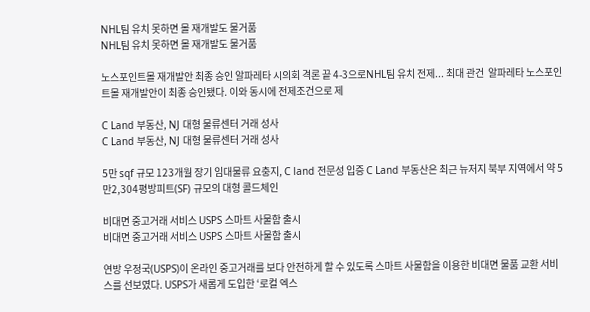NHL팀 유치 못하면 몰 재개발도 물거품
NHL팀 유치 못하면 몰 재개발도 물거품

노스포인트몰 재개발안 최종 승인 알파레타 시의회 격론 끝 4-3으로NHL팀 유치 전제... 최대 관건  알파레타 노스포인트몰 재개발안이 최종 승인됐다. 이와 동시에 전제조건으로 제

C Land 부동산, NJ 대형 물류센터 거래 성사
C Land 부동산, NJ 대형 물류센터 거래 성사

5만 sqf 규모 123개월 장기 임대물류 요충지, C land 전문성 입증 C Land 부동산은 최근 뉴저지 북부 지역에서 약 5만2,304평방피트(SF) 규모의 대형 콜드체인

비대면 중고거래 서비스 USPS 스마트 사물함 출시
비대면 중고거래 서비스 USPS 스마트 사물함 출시

연방 우정국(USPS)이 온라인 중고거래를 보다 안전하게 할 수 있도록 스마트 사물함을 이용한 비대면 물품 교환 서비스를 선보였다. USPS가 새롭게 도입한 ‘로컬 엑스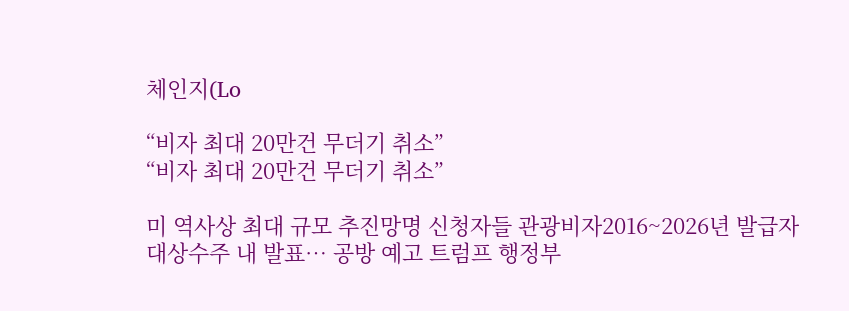체인지(Lo

“비자 최대 20만건 무더기 취소”
“비자 최대 20만건 무더기 취소”

미 역사상 최대 규모 추진망명 신청자들 관광비자2016~2026년 발급자 대상수주 내 발표… 공방 예고 트럼프 행정부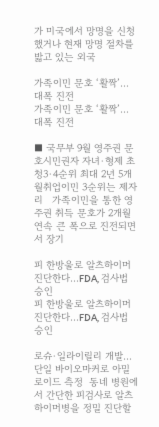가 미국에서 망명을 신청했거나 현재 망명 절차를 밟고 있는 외국

가족이민 문호 ‘활짝’… 대폭 진전
가족이민 문호 ‘활짝’… 대폭 진전

■ 국무부 9월 영주권 문호시민권자 자녀·형제 초청3·4순위 최대 2년 5개월취업이민 3순위는 제자리   가족이민을 통한 영주권 취득 문호가 2개월 연속 큰 폭으로 진전되면서 장기

피 한방울로 알츠하이머 진단한다…FDA, 검사법 승인
피 한방울로 알츠하이머 진단한다…FDA, 검사법 승인

로슈·일라이릴리 개발…단일 바이오마커로 아밀로이드 측정  동네 병원에서 간단한 피검사로 알츠하이머병을 정밀 진단할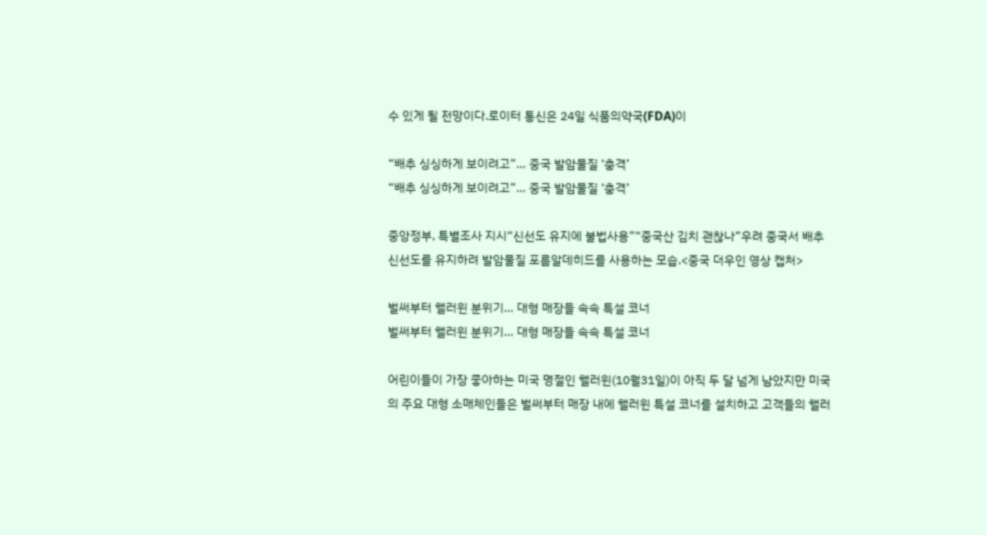수 있게 될 전망이다.로이터 통신은 24일 식품의약국(FDA)이

“배추 싱싱하게 보이려고”… 중국 발암물질 ‘충격’
“배추 싱싱하게 보이려고”… 중국 발암물질 ‘충격’

중앙정부, 특별조사 지시“신선도 유지에 불법사용”“중국산 김치 괜찮나”우려 중국서 배추 신선도를 유지하려 발암물질 포름알데히드를 사용하는 모습.<중국 더우인 영상 캡처>

벌써부터 핼러윈 분위기… 대형 매장들 속속 특설 코너
벌써부터 핼러윈 분위기… 대형 매장들 속속 특설 코너

어린이들이 가장 좋아하는 미국 명절인 핼러윈(10월31일)이 아직 두 달 넘게 남았지만 미국의 주요 대형 소매체인들은 벌써부터 매장 내에 핼러윈 특설 코너를 설치하고 고객들의 핼러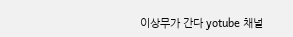이상무가 간다 yotube 채널